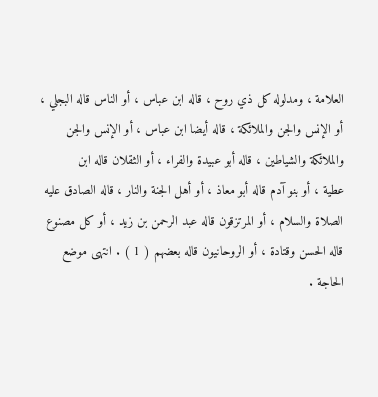العلامة ، ومدلوله كل ذي روح ، قاله ابن عباس ، أو الناس قاله البجلي ،
أو الإنس والجن والملائكة ، قاله أيضا ابن عباس ، أو الإنس والجن
والملائكة والشياطين ، قاله أبو عبيدة والفراء ، أو الثقلان قاله ابن
عطية ، أو بنو آدم قاله أبو معاذ ، أو أهل الجنة والنار ، قاله الصادق عليه
الصلاة والسلام ، أو المرتزقون قاله عبد الرحمن بن زيد ، أو كل مصنوع
قاله الحسن وقتادة ، أو الروحانيون قاله بعضهم ( 1 ) . انتهى موضع الحاجة .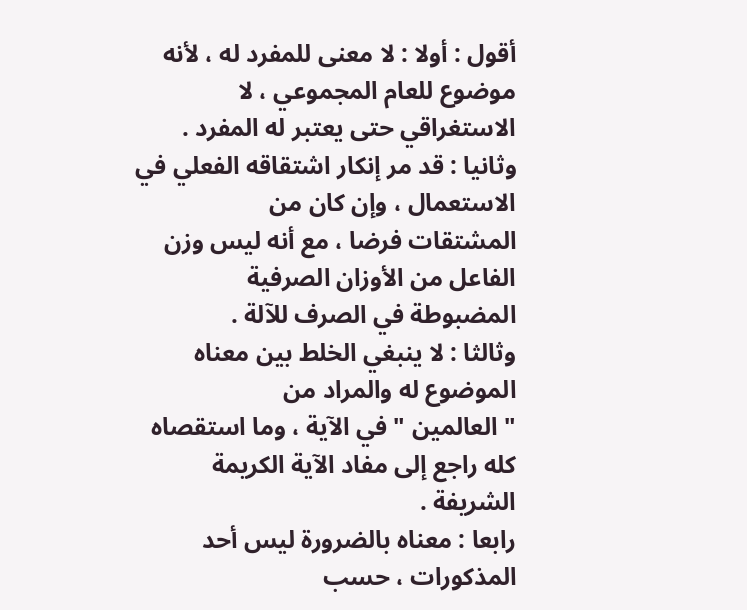أقول : أولا : لا معنى للمفرد له ، لأنه موضوع للعام المجموعي ، لا
الاستغراقي حتى يعتبر له المفرد .
وثانيا : قد مر إنكار اشتقاقه الفعلي في الاستعمال ، وإن كان من
المشتقات فرضا ، مع أنه ليس وزن الفاعل من الأوزان الصرفية
المضبوطة في الصرف للآلة .
وثالثا : لا ينبغي الخلط بين معناه الموضوع له والمراد من
" العالمين " في الآية ، وما استقصاه كله راجع إلى مفاد الآية الكريمة
الشريفة .
رابعا : معناه بالضرورة ليس أحد المذكورات ، حسب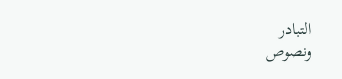التبادر
ونصوص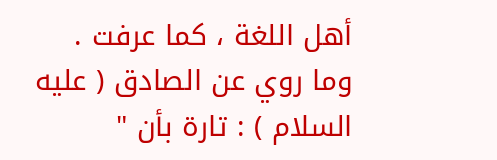أهل اللغة ، كما عرفت .
وما روي عن الصادق ( عليه السلام ) : تارة بأن "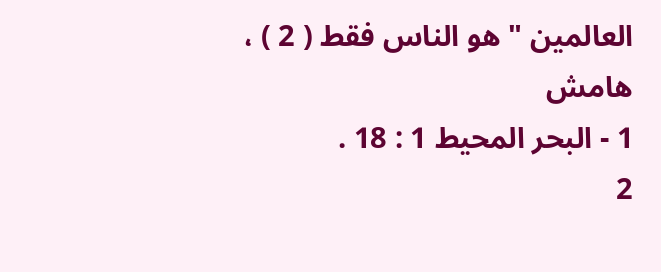العالمين " هو الناس فقط ( 2 ) ،
هامش
1 - البحر المحيط 1 : 18 .
2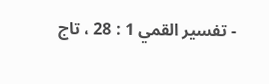- تفسير القمي 1 : 28 ، تاج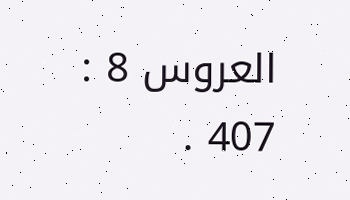العروس 8 : 407 .